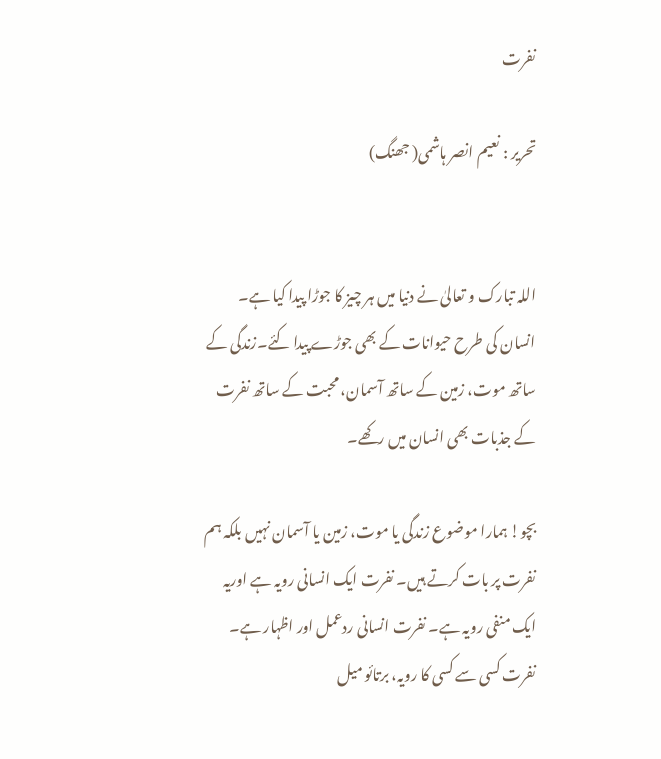نفرت

تحریر : نعیم انصر ہاشمی( جھنگ)


اللہ تبارک و تعالیٰ نے دنیا میں ہر چیز کا جوڑا پیدا کیا ہے۔ انسان کی طرح حیوانات کے بھی جوڑے پیدا کئے۔زندگی کے ساتھ موت، زمین کے ساتھ آسمان، محبت کے ساتھ نفرت کے جذبات بھی انسان میں رکھے۔

بچو! ہمارا موضوع زندگی یا موت، زمین یا آسمان نہیں بلکہ ہم نفرت پر بات کرتے ہیں۔ نفرت ایک انسانی رویہ ہے اوریہ ایک منفی رویہ ہے۔ نفرت انسانی ردعمل اور اظہار ہے۔ نفرت کسی سے کسی کا رویہ، برتائو میل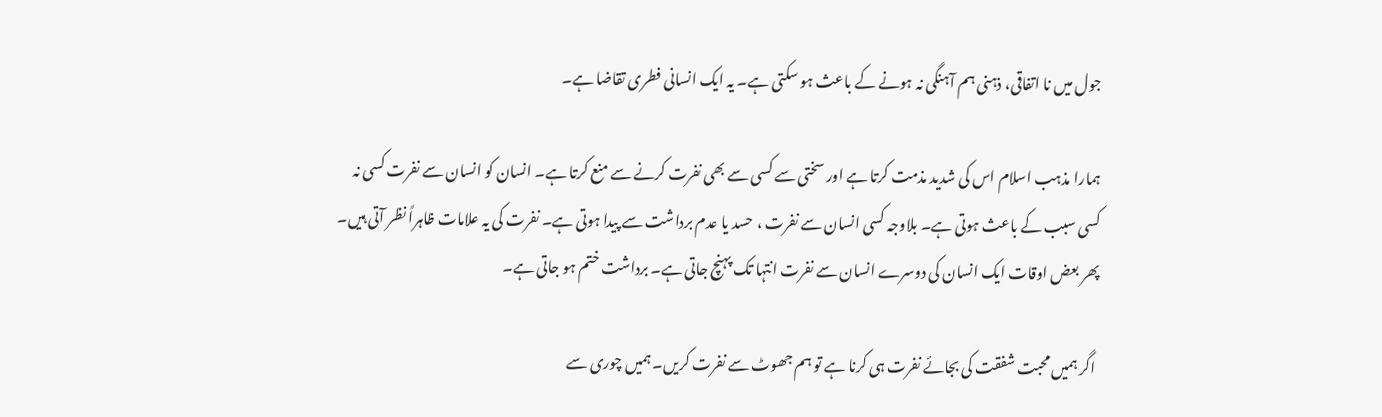جول میں نا اتفاقی، ذہنی ہم آہنگی نہ ہونے کے باعث ہو سکتی ہے۔ یہ ایک انسانی فطری تقاضا ہے۔

ہمارا مذہب اسلام اس کی شدید مذمت کرتا ہے اور سختی سے کسی سے بھی نفرت کرنے سے منع کرتا ہے۔ انسان کو انسان سے نفرت کسی نہ کسی سبب کے باعث ہوتی ہے۔ بلاوجہ کسی انسان سے نفرت ، حسد یا عدم برداشت سے پیدا ہوتی ہے۔ نفرت کی یہ علامات ظاہراً نظر آتی ہیں۔ پھر بعض اوقات ایک انسان کی دوسرے انسان سے نفرت انتہا تک پہنچ جاتی ہے۔ برداشت ختم ہو جاتی ہے۔

 اگر ہمیں محبت شفقت کی بجائے نفرت ہی کرنا ہے تو ہم جھوٹ سے نفرت کریں۔ ہمیں چوری سے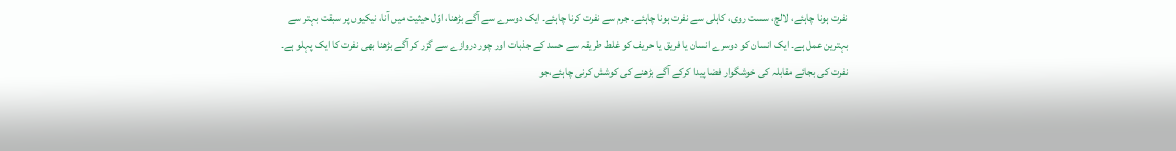نفرت ہونا چاہئے، لالچ، سست روی، کاہلی سے نفرت ہونا چاہئے۔ جرم سے نفرت کرنا چاہئے۔ ایک دوسرے سے آگے بڑھنا، اوّل حیثیت میں آنا، نیکیوں پر سبقت بہتر سے بہترین عمل ہے۔ ایک انسان کو دوسرے انسان یا فریق یا حریف کو غلط طریقہ سے حسد کے جذبات اور چور دروازے سے گزر کر آگے بڑھنا بھی نفرت کا ایک پہلو ہے۔ نفرت کی بجائے مقابلہ کی خوشگوار فضا پیدا کرکے آگے بڑھنے کی کوشش کرنی چاہئے،جو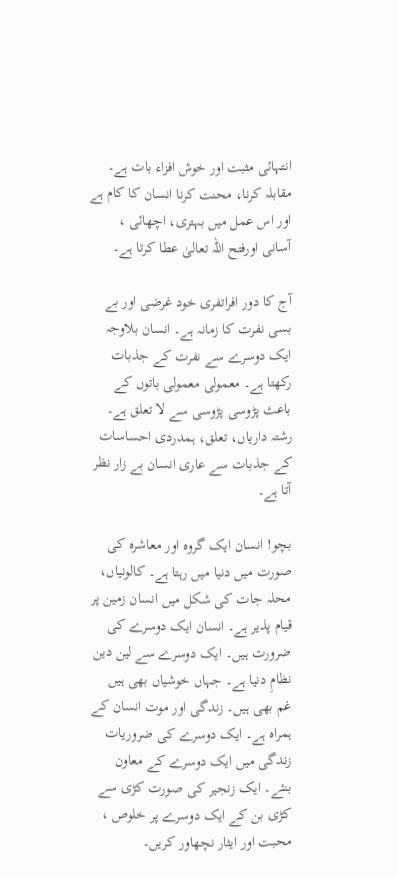انتہائی مثبت اور خوش افزاء بات ہے۔ مقابلہ کرنا، محنت کرنا انسان کا کام ہے اور اس عمل میں بہتری، اچھائی ، آسانی اورفتح اللہ تعالیٰ عطا کرتا ہے۔

آج کا دور افراتفری خود غرضی اور بے بسی نفرت کا زمانہ ہے۔ انسان بلاوجہ ایک دوسرے سے نفرت کے جذبات رکھتا ہے۔ معمولی معمولی باتوں کے باعث پڑوسی پڑوسی سے لا تعلق ہے۔ رشتہ داریاں، تعلق، ہمدردی احساسات کے جذبات سے عاری انسان بے زار نظر آتا ہے۔

بچو! انسان ایک گروہ اور معاشرہ کی صورت میں دنیا میں رہتا ہے۔ کالونیاں، محلہ جات کی شکل میں انسان زمین پر قیام پذیر ہے۔ انسان ایک دوسرے کی ضرورت ہیں۔ ایک دوسرے سے لین دین نظامِ دنیا ہے۔ جہاں خوشیاں بھی ہیں غم بھی ہیں۔ زندگی اور موت انسان کے ہمراہ ہے۔ ایک دوسرے کی ضروریات زندگی میں ایک دوسرے کے معاون بنئے۔ ایک زنجیر کی صورت کڑی سے کڑی بن کے ایک دوسرے پر خلوص ، محبت اور ایثار نچھاور کریں۔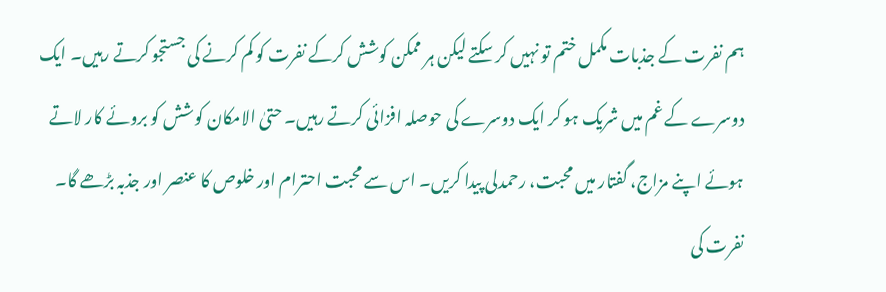ہم نفرت کے جذبات مکمل ختم تو نہیں کر سکتے لیکن ہر ممکن کوشش کرکے نفرت کو کم کرنے کی جستجو کرتے رہیں۔ ایک دوسرے کے غم میں شریک ہو کر ایک دوسرے کی حوصلہ افزائی کرتے رہیں۔ حتیٰ الامکان کوشش کو بروئے کار لاتے ہوئے اپنے مزاج، گفتار میں محبت، رحمدلی پیدا کریں۔ اس سے محبت احترام اور خلوص کا عنصر اور جذبہ بڑھے گا۔ نفرت کی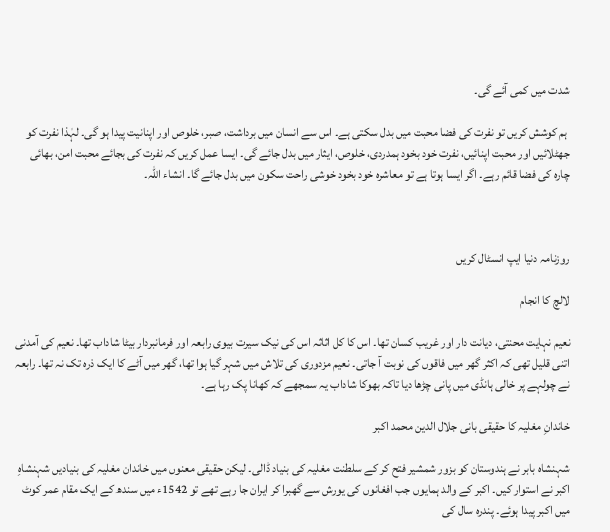شدت میں کمی آئے گی۔

 ہم کوشش کریں تو نفرت کی فضا محبت میں بدل سکتی ہے۔ اس سے انسان میں برداشت، صبر، خلوص اور اپنانیت پیدا ہو گی۔ لہٰذا نفرت کو جھٹلائیں اور محبت اپنائیں، نفرت خود بخود ہمدردی، خلوص، ایثار میں بدل جائے گی۔ ایسا عمل کریں کہ نفرت کی بجائے محبت امن، بھائی چارہ کی فضا قائم رہے۔ اگر ایسا ہوتا ہے تو معاشرہ خود بخود خوشی راحت سکون میں بدل جائے گا۔ انشاء اللہ۔



روزنامہ دنیا ایپ انسٹال کریں

لالچ کا انجام

نعیم نہایت محنتی، دیانت دار اور غریب کسان تھا۔ اس کا کل اثاثہ اس کی نیک سیرت بیوی رابعہ اور فرمانبردار بیٹا شاداب تھا۔ نعیم کی آمدنی اتنی قلیل تھی کہ اکثر گھر میں فاقوں کی نوبت آ جاتی۔ نعیم مزدوری کی تلاش میں شہر گیا ہوا تھا، گھر میں آٹے کا ایک ذرہ تک نہ تھا۔ رابعہ نے چولہے پر خالی ہانڈی میں پانی چڑھا دیا تاکہ بھوکا شاداب یہ سمجھے کہ کھانا پک رہا ہے۔

خاندانِ مغلیہ کا حقیقی بانی جلال الدین محمد اکبر

شہنشاہ بابر نے ہندوستان کو بزور شمشیر فتح کر کے سلطنت مغلیہ کی بنیاد ڈالی۔ لیکن حقیقی معنوں میں خاندان مغلیہ کی بنیادیں شہنشاہِ اکبر نے استوار کیں۔ اکبر کے والد ہمایوں جب افغانوں کی یورش سے گھبرا کر ایران جا رہے تھے تو 1542ء میں سندھ کے ایک مقام عمر کوٹ میں اکبر پیدا ہوئے۔ پندرہ سال کی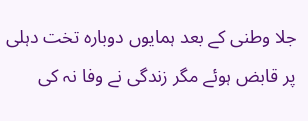جلا وطنی کے بعد ہمایوں دوبارہ تخت دہلی پر قابض ہوئے مگر زندگی نے وفا نہ کی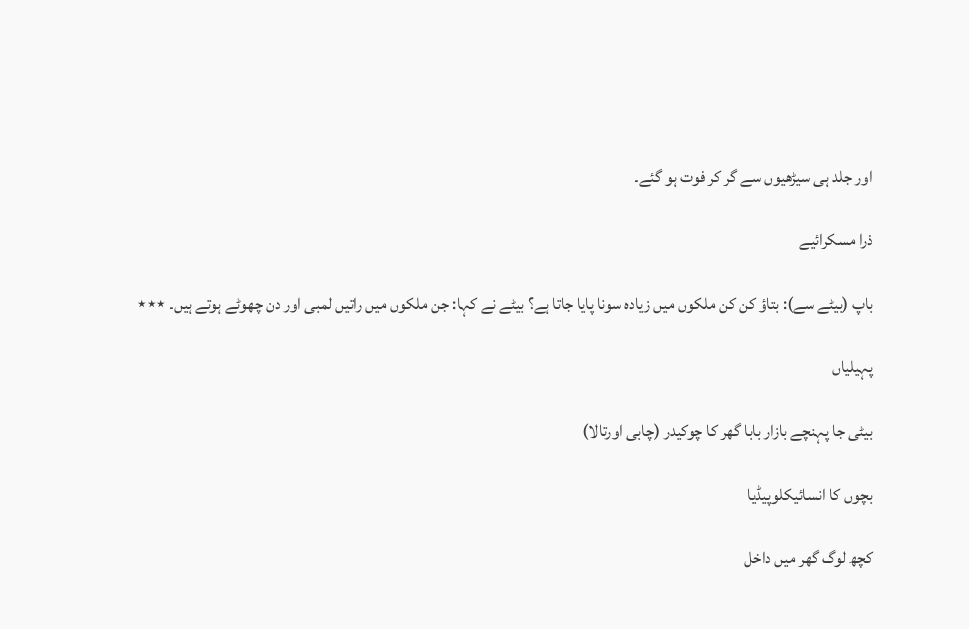اور جلد ہی سیڑھیوں سے گر کر فوت ہو گئے۔

ذرا مسکرائیے

باپ (بیٹے سے): بتاؤ کن کن ملکوں میں زیادہ سونا پایا جاتا ہے؟ بیٹے نے کہا: جن ملکوں میں راتیں لمبی اور دن چھوٹے ہوتے ہیں۔ ٭٭٭

پہیلیاں

بیٹی جا پہنچے بازار بابا گھر کا چوکیدر (چابی اورتالا)

بچوں کا انسائیکلوپیڈیا

کچھ لوگ گھر میں داخل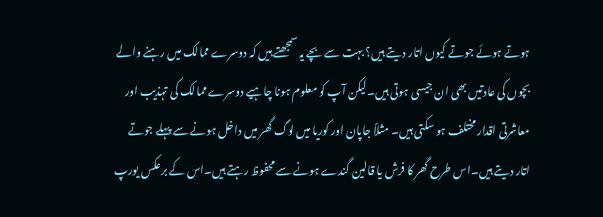ہوتے ہوئے جوتے کیوں اتار دیتے ہیں؟ بہت سے بچے یہ سمجھتے ہیں کہ دوسرے ممالک میں رہنے والے بچوں کی عادتیں بھی ان جیسی ہوتی ہیں۔لیکن آپ کو معلوم ہونا چاہیے دوسرے ممالک کی تہذیب اور معاشرتی اقدار مختلف ہو سکتی ہیں۔ مثلاً جاپان اور کوریا میں لوگ گھر میں داخل ہونے سے پہلے جوتے اتار دیتے ہیں۔اس طرح گھر کا فرش یا قالین گندے ہونے سے محفوظ رہتے ہیں۔اس کے برعکس یورپ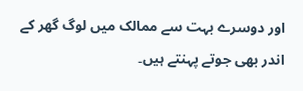اور دوسرے بہت سے ممالک میں لوگ گھر کے اندر بھی جوتے پہنتے ہیں۔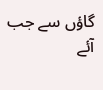گاؤں سے جب آئے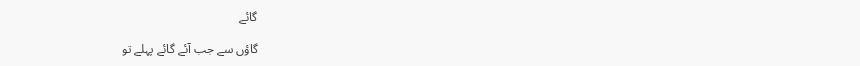گائے

گاؤں سے جب آئے گائے پہلے تو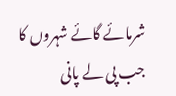شرمائے گائے شہروں کا جب پی لے پانی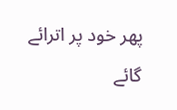پھر خود پر اترائے گائے